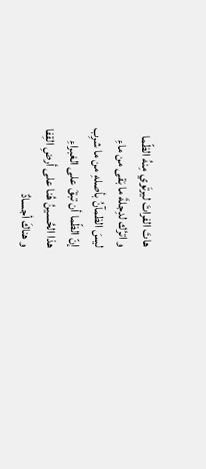هاتَ الفراتَ ليرتَوي مِنهُ الظّما
و اترُك لدِجلةَ ما بَقى من ماءِ
ليسَ الظمآنُ بأصلهِ من ما شرِب
إنّ الظّما أن تبقَ على الغبراءِ
هذا الحُسينُ هُنا على أرضِ القِفا
و هناكَ أجسادٌ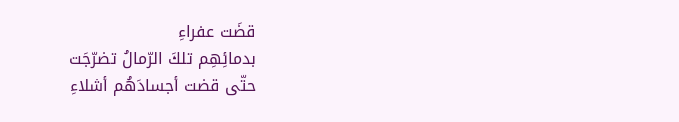قضَت عفراءِ
بدمائِهِم تلكَ الرّمالُ تضرّجَت
حتّى قضت أجسادَهُم أشلاءِ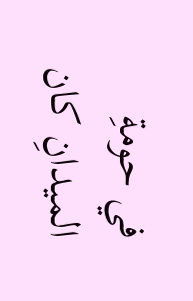في حومةِ الميدانِ كان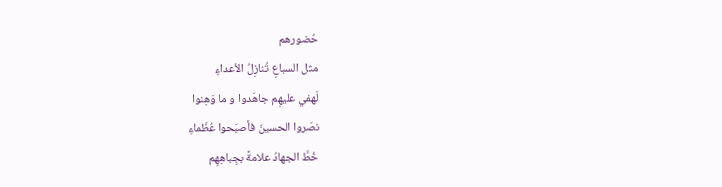حُضورهم
مثل السباعِ تُنازِلُ الأعداءِ
لَهفي عليهِم جاهَدوا و ما وَهِنوا
نصَروا الحسينَ فأصبَحوا عُظَماءِ
خُطَّ الجهادُ علامةً بجِباهِهِم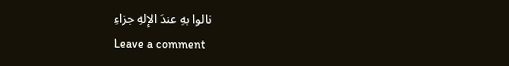نالوا بهِ عندَ الإلهِ جزاءِ
Leave a comment